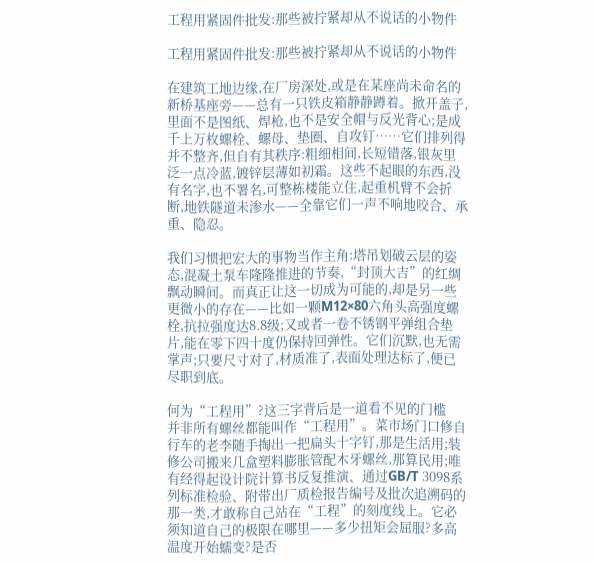工程用紧固件批发:那些被拧紧却从不说话的小物件

工程用紧固件批发:那些被拧紧却从不说话的小物件

在建筑工地边缘,在厂房深处,或是在某座尚未命名的新桥基座旁——总有一只铁皮箱静静蹲着。掀开盖子,里面不是图纸、焊枪,也不是安全帽与反光背心;是成千上万枚螺栓、螺母、垫圈、自攻钉……它们排列得并不整齐,但自有其秩序:粗细相间,长短错落,银灰里泛一点冷蓝,镀锌层薄如初霜。这些不起眼的东西,没有名字,也不署名,可整栋楼能立住,起重机臂不会折断,地铁隧道未渗水——全靠它们一声不响地咬合、承重、隐忍。

我们习惯把宏大的事物当作主角:塔吊划破云层的姿态,混凝土泵车隆隆推进的节奏,“封顶大吉”的红绸飘动瞬间。而真正让这一切成为可能的,却是另一些更微小的存在——比如一颗M12×80六角头高强度螺栓,抗拉强度达8.8级;又或者一卷不锈钢平弹组合垫片,能在零下四十度仍保持回弹性。它们沉默,也无需掌声;只要尺寸对了,材质准了,表面处理达标了,便已尽职到底。

何为“工程用”?这三字背后是一道看不见的门槛
并非所有螺丝都能叫作“工程用”。菜市场门口修自行车的老李随手掏出一把扁头十字钉,那是生活用;装修公司搬来几盒塑料膨胀管配木牙螺丝,那算民用;唯有经得起设计院计算书反复推演、通过GB/T 3098系列标准检验、附带出厂质检报告编号及批次追溯码的那一类,才敢称自己站在“工程”的刻度线上。它必须知道自己的极限在哪里——多少扭矩会屈服?多高温度开始蠕变?是否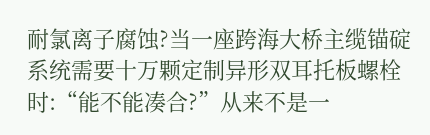耐氯离子腐蚀?当一座跨海大桥主缆锚碇系统需要十万颗定制异形双耳托板螺栓时:“能不能凑合?”从来不是一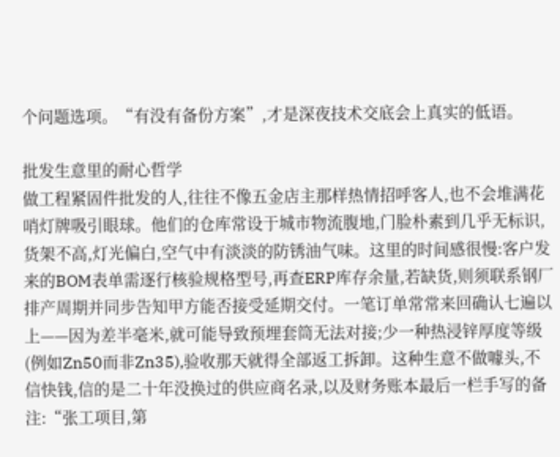个问题选项。“有没有备份方案”,才是深夜技术交底会上真实的低语。

批发生意里的耐心哲学
做工程紧固件批发的人,往往不像五金店主那样热情招呼客人,也不会堆满花哨灯牌吸引眼球。他们的仓库常设于城市物流腹地,门脸朴素到几乎无标识,货架不高,灯光偏白,空气中有淡淡的防锈油气味。这里的时间感很慢:客户发来的BOM表单需逐行核验规格型号,再查ERP库存余量,若缺货,则须联系钢厂排产周期并同步告知甲方能否接受延期交付。一笔订单常常来回确认七遍以上——因为差半毫米,就可能导致预埋套筒无法对接;少一种热浸锌厚度等级(例如Zn50而非Zn35),验收那天就得全部返工拆卸。这种生意不做噱头,不信快钱,信的是二十年没换过的供应商名录,以及财务账本最后一栏手写的备注:“张工项目,第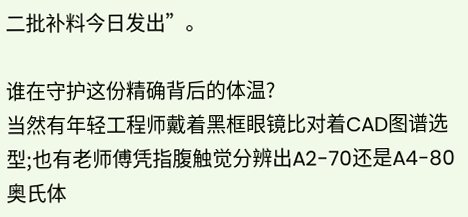二批补料今日发出”。

谁在守护这份精确背后的体温?
当然有年轻工程师戴着黑框眼镜比对着CAD图谱选型;也有老师傅凭指腹触觉分辨出A2-70还是A4-80奥氏体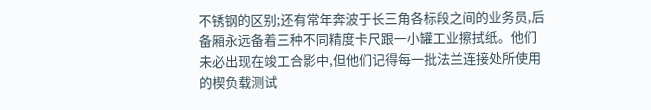不锈钢的区别;还有常年奔波于长三角各标段之间的业务员,后备厢永远备着三种不同精度卡尺跟一小罐工业擦拭纸。他们未必出现在竣工合影中,但他们记得每一批法兰连接处所使用的楔负载测试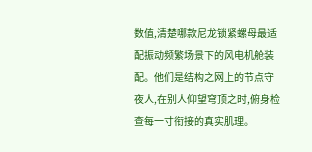数值,清楚哪款尼龙锁紧螺母最适配振动频繁场景下的风电机舱装配。他们是结构之网上的节点守夜人,在别人仰望穹顶之时,俯身检查每一寸衔接的真实肌理。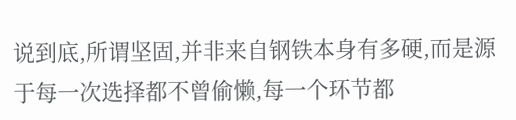说到底,所谓坚固,并非来自钢铁本身有多硬,而是源于每一次选择都不曾偷懒,每一个环节都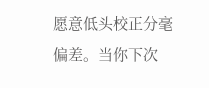愿意低头校正分毫偏差。当你下次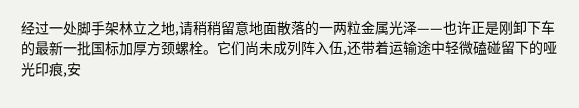经过一处脚手架林立之地,请稍稍留意地面散落的一两粒金属光泽——也许正是刚卸下车的最新一批国标加厚方颈螺栓。它们尚未成列阵入伍,还带着运输途中轻微磕碰留下的哑光印痕,安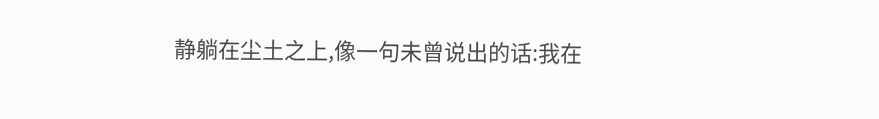静躺在尘土之上,像一句未曾说出的话:我在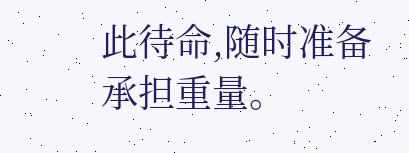此待命,随时准备承担重量。